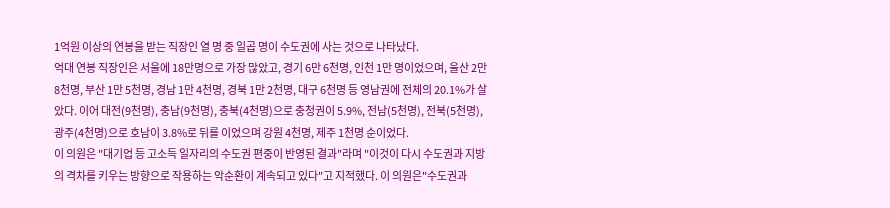1억원 이상의 연봉을 받는 직장인 열 명 중 일곱 명이 수도권에 사는 것으로 나타났다.
억대 연봉 직장인은 서울에 18만명으로 가장 많았고, 경기 6만 6천명, 인천 1만 명이었으며, 울산 2만 8천명, 부산 1만 5천명, 경남 1만 4천명, 경북 1만 2천명, 대구 6천명 등 영남권에 전체의 20.1%가 살았다. 이어 대전(9천명), 충남(9천명), 충북(4천명)으로 충청권이 5.9%, 전남(5천명), 전북(5천명), 광주(4천명)으로 호남이 3.8%로 뒤를 이었으며 강원 4천명, 제주 1천명 순이었다.
이 의원은 "대기업 등 고소득 일자리의 수도권 편중이 반영된 결과"라며 "이것이 다시 수도권과 지방의 격차를 키우는 방향으로 작용하는 악순환이 계속되고 있다"고 지적했다. 이 의원은"수도권과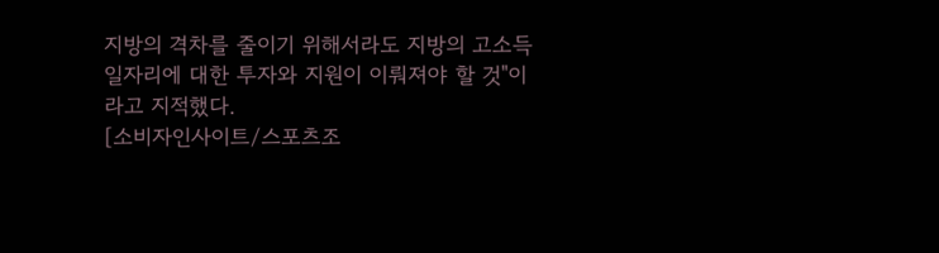지방의 격차를 줄이기 위해서라도 지방의 고소득 일자리에 대한 투자와 지원이 이뤄져야 할 것"이라고 지적했다.
[소비자인사이트/스포츠조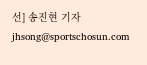선] 송진현 기자 jhsong@sportschosun.com